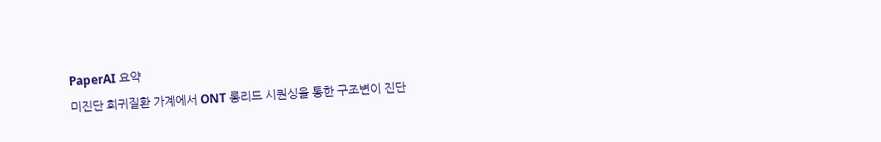PaperAI 요약
미진단 희귀질환 가계에서 ONT 롱리드 시퀀싱을 통한 구조변이 진단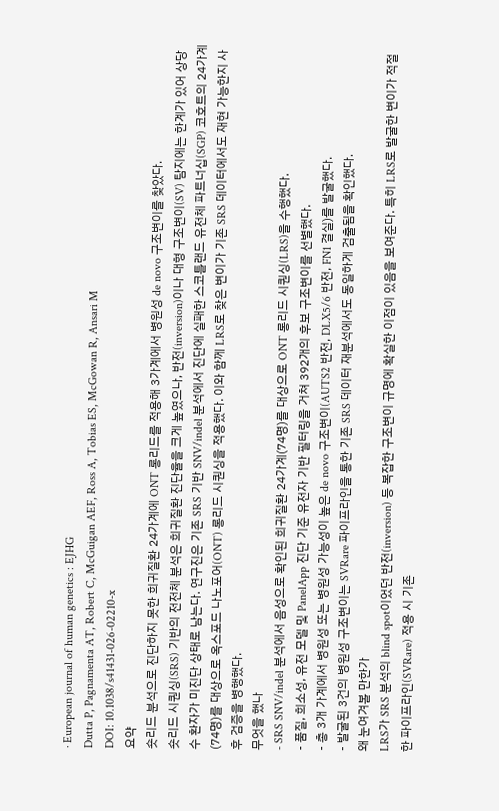· European journal of human genetics : EJHG
Dutta P, Pagnamenta AT, Robert C, McGuigan AEF, Ross A, Tobias ES, McGowan R, Ansari M
DOI: 10.1038/s41431-026-02210-x
요약
숏리드 분석으로 진단하지 못한 희귀질환 24가계에 ONT 롱리드를 적용해 3가계에서 병원성 de novo 구조변이를 찾았다.
숏리드 시퀀싱(SRS) 기반의 전전체 분석은 희귀질환 진단율을 크게 높였으나, 반전(inversion)이나 대형 구조변이(SV) 탐지에는 한계가 있어 상당수 환자가 미진단 상태로 남는다. 연구진은 기존 SRS 기반 SNV/indel 분석에서 진단에 실패한 스코틀랜드 유전체 파트너십(SGP) 코호트의 24가계(74명)를 대상으로 옥스포드 나노포어(ONT) 롱리드 시퀀싱을 적용했다. 이와 함께 LRS로 찾은 변이가 기존 SRS 데이터에서도 재현 가능한지 사후 검증을 병행했다.
무엇을 했나
- SRS SNV/indel 분석에서 음성으로 확인된 희귀질환 24가계(74명)를 대상으로 ONT 롱리드 시퀀싱(LRS)을 수행했다.
- 품질, 희소성, 유전 모델 및 PanelApp 진단 기준 유전자 기반 필터링을 거쳐 392개의 후보 구조변이를 선별했다.
- 총 3개 가계에서 병원성 또는 병원성 가능성이 높은 de novo 구조변이(AUTS2 반전, DLX5/6 반전, FN1 결실)를 발굴했다.
- 발굴된 3건의 병원성 구조변이는 SVRare 파이프라인을 통한 기존 SRS 데이터 재분석에서도 동일하게 검출됨을 확인했다.
왜 눈여겨볼 만한가
LRS가 SRS 분석의 blind spot이었던 반전(inversion) 등 복잡한 구조변이 규명에 확실한 이점이 있음을 보여준다. 특히 LRS로 발굴한 변이가 적절한 파이프라인(SVRare) 적용 시 기존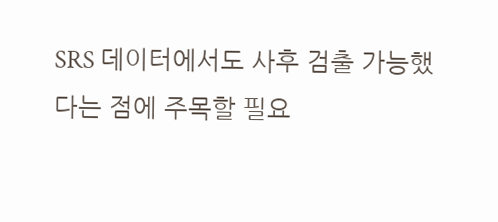SRS 데이터에서도 사후 검출 가능했다는 점에 주목할 필요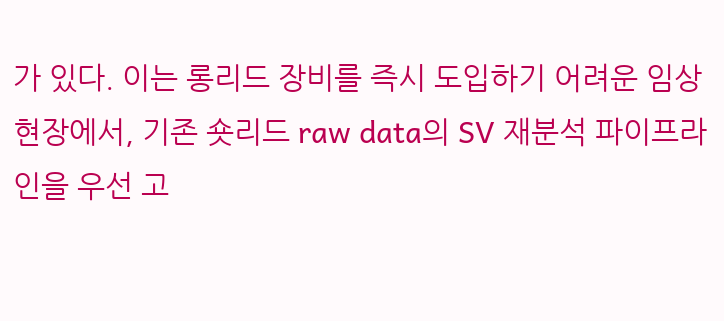가 있다. 이는 롱리드 장비를 즉시 도입하기 어려운 임상 현장에서, 기존 숏리드 raw data의 SV 재분석 파이프라인을 우선 고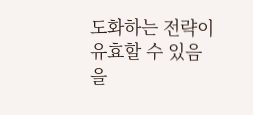도화하는 전략이 유효할 수 있음을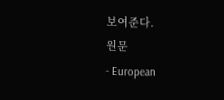보여준다.
원문
- European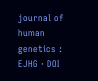journal of human genetics : EJHG · DOI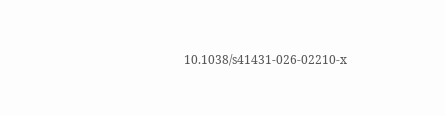10.1038/s41431-026-02210-x